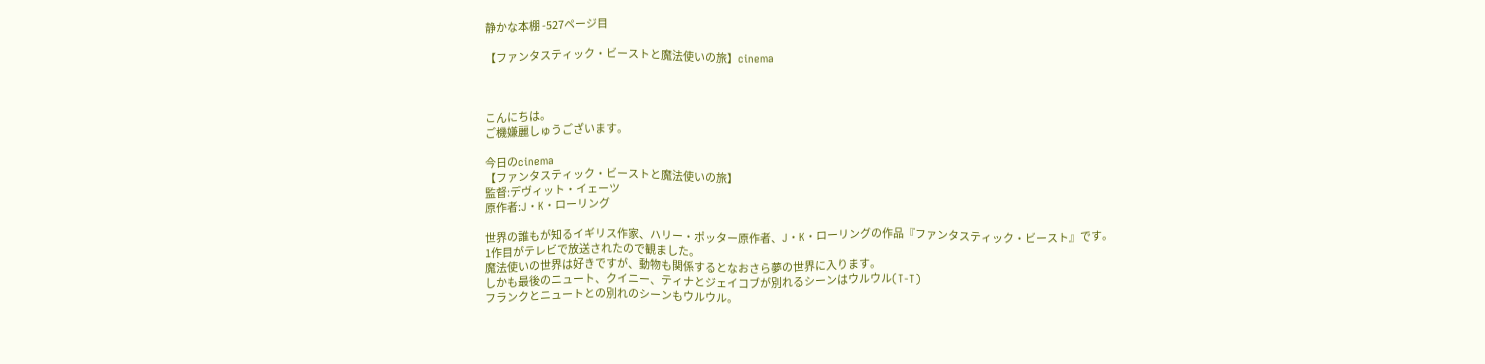静かな本棚 -527ページ目

【ファンタスティック・ビーストと魔法使いの旅】cinema



こんにちは。
ご機嫌麗しゅうございます。

今日のcinema
【ファンタスティック・ビーストと魔法使いの旅】
監督:デヴィット・イェーツ
原作者:J・K・ローリング

世界の誰もが知るイギリス作家、ハリー・ポッター原作者、J・K・ローリングの作品『ファンタスティック・ビースト』です。
1作目がテレビで放送されたので観ました。
魔法使いの世界は好きですが、動物も関係するとなおさら夢の世界に入ります。
しかも最後のニュート、クイニー、ティナとジェイコブが別れるシーンはウルウル(T-T)
フランクとニュートとの別れのシーンもウルウル。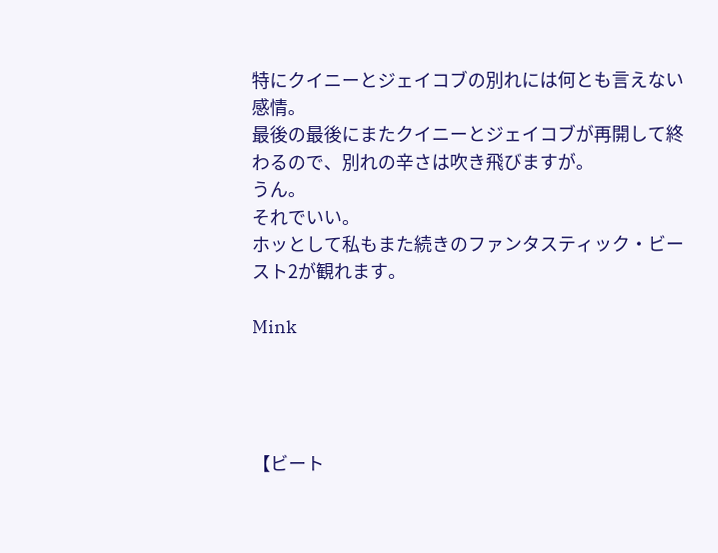特にクイニーとジェイコブの別れには何とも言えない感情。
最後の最後にまたクイニーとジェイコブが再開して終わるので、別れの辛さは吹き飛びますが。
うん。
それでいい。
ホッとして私もまた続きのファンタスティック・ビースト2が観れます。

Mink




【ビート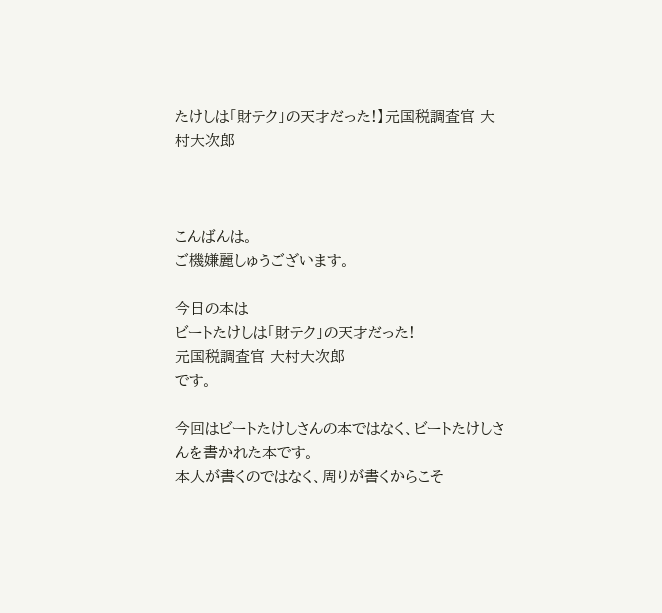たけしは「財テク」の天才だった!】元国税調査官 大村大次郎



こんばんは。
ご機嫌麗しゅうございます。

今日の本は
ビートたけしは「財テク」の天才だった!
元国税調査官 大村大次郎
です。

今回はビートたけしさんの本ではなく、ビートたけしさんを書かれた本です。
本人が書くのではなく、周りが書くからこそ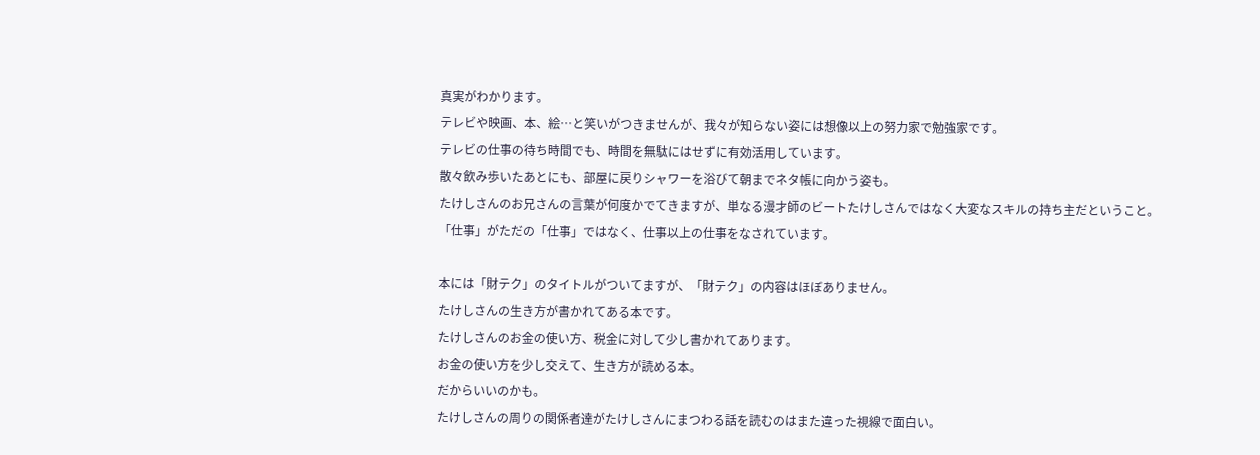真実がわかります。
テレビや映画、本、絵…と笑いがつきませんが、我々が知らない姿には想像以上の努力家で勉強家です。
テレビの仕事の待ち時間でも、時間を無駄にはせずに有効活用しています。
散々飲み歩いたあとにも、部屋に戻りシャワーを浴びて朝までネタ帳に向かう姿も。
たけしさんのお兄さんの言葉が何度かでてきますが、単なる漫才師のビートたけしさんではなく大変なスキルの持ち主だということ。
「仕事」がただの「仕事」ではなく、仕事以上の仕事をなされています。

本には「財テク」のタイトルがついてますが、「財テク」の内容はほぼありません。
たけしさんの生き方が書かれてある本です。
たけしさんのお金の使い方、税金に対して少し書かれてあります。
お金の使い方を少し交えて、生き方が読める本。
だからいいのかも。
たけしさんの周りの関係者達がたけしさんにまつわる話を読むのはまた違った視線で面白い。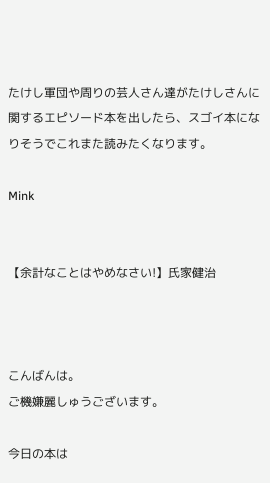たけし軍団や周りの芸人さん達がたけしさんに関するエピソード本を出したら、スゴイ本になりそうでこれまた読みたくなります。

Mink


【余計なことはやめなさい!】氏家健治



こんばんは。
ご機嫌麗しゅうございます。

今日の本は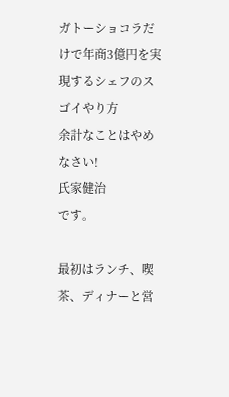ガトーショコラだけで年商3億円を実現するシェフのスゴイやり方
余計なことはやめなさい!
氏家健治
です。

最初はランチ、喫茶、ディナーと営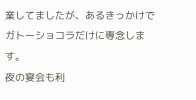業してましたが、あるきっかけでガトーショコラだけに専念します。
夜の宴会も利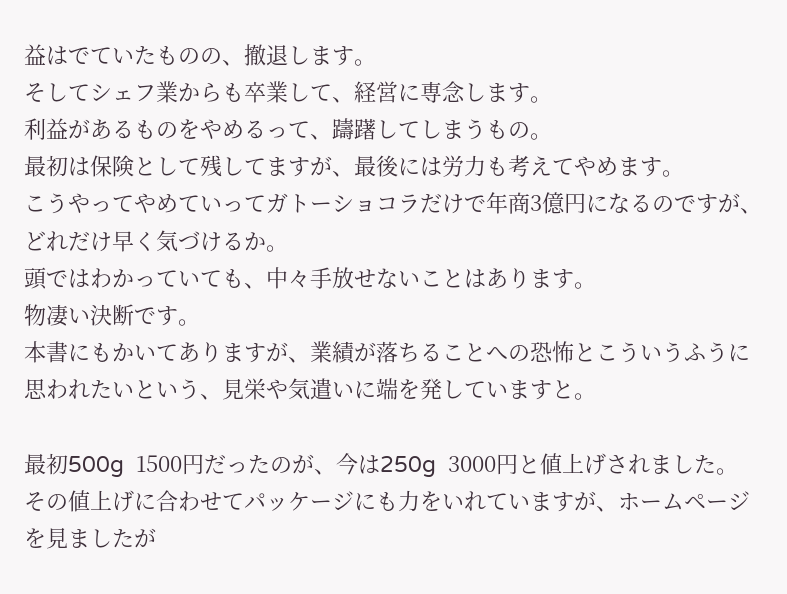益はでていたものの、撤退します。
そしてシェフ業からも卒業して、経営に専念します。
利益があるものをやめるって、躊躇してしまうもの。
最初は保険として残してますが、最後には労力も考えてやめます。
こうやってやめていってガトーショコラだけで年商3億円になるのですが、どれだけ早く気づけるか。
頭ではわかっていても、中々手放せないことはあります。
物凄い決断です。
本書にもかいてありますが、業績が落ちることへの恐怖とこういうふうに思われたいという、見栄や気遣いに端を発していますと。

最初500g  1500円だったのが、今は250g  3000円と値上げされました。
その値上げに合わせてパッケージにも力をいれていますが、ホームページを見ましたが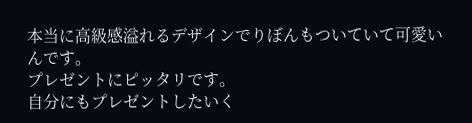本当に高級感溢れるデザインでりぼんもついていて可愛いんです。
プレゼントにピッタリです。
自分にもプレゼントしたいく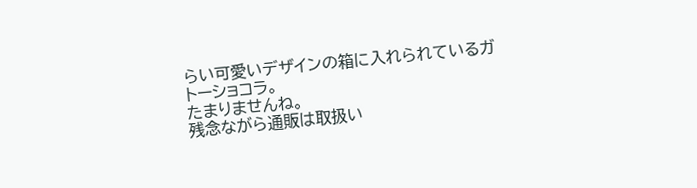らい可愛いデザインの箱に入れられているガトーショコラ。
たまりませんね。
残念ながら通販は取扱い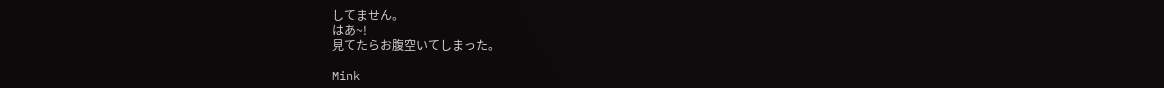してません。
はあ~!
見てたらお腹空いてしまった。

Mink